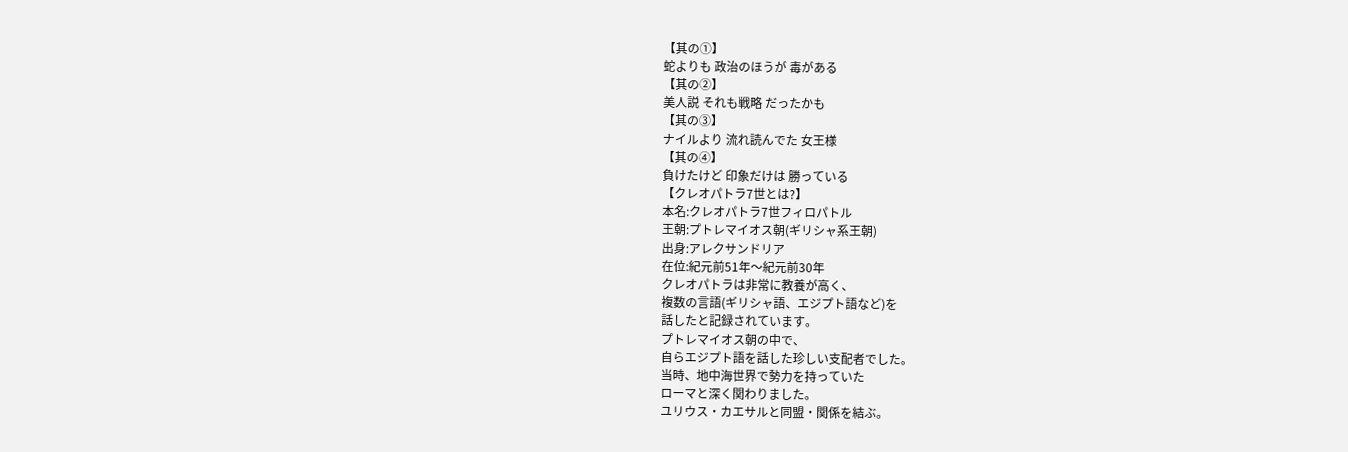【其の①】
蛇よりも 政治のほうが 毒がある
【其の②】
美人説 それも戦略 だったかも
【其の③】
ナイルより 流れ読んでた 女王様
【其の④】
負けたけど 印象だけは 勝っている
【クレオパトラ7世とは?】
本名:クレオパトラ7世フィロパトル
王朝:プトレマイオス朝(ギリシャ系王朝)
出身:アレクサンドリア
在位:紀元前51年〜紀元前30年
クレオパトラは非常に教養が高く、
複数の言語(ギリシャ語、エジプト語など)を
話したと記録されています。
プトレマイオス朝の中で、
自らエジプト語を話した珍しい支配者でした。
当時、地中海世界で勢力を持っていた
ローマと深く関わりました。
ユリウス・カエサルと同盟・関係を結ぶ。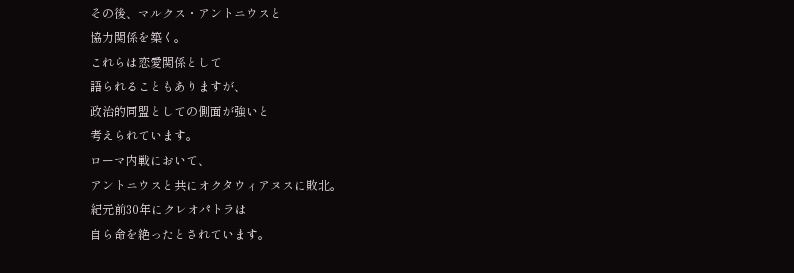その後、マルクス・アントニウスと
協力関係を築く。
これらは恋愛関係として
語られることもありますが、
政治的同盟としての側面が強いと
考えられています。
ローマ内戦において、
アントニウスと共にオクタウィアヌスに敗北。
紀元前30年にクレオパトラは
自ら命を絶ったとされています。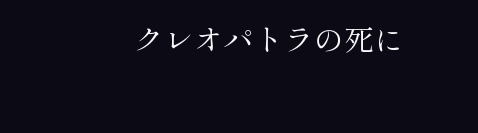クレオパトラの死に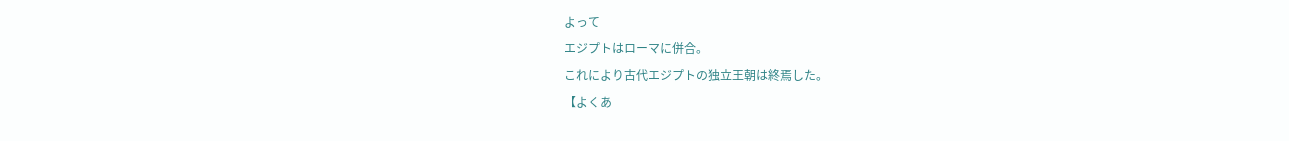よって
エジプトはローマに併合。
これにより古代エジプトの独立王朝は終焉した。
【よくあ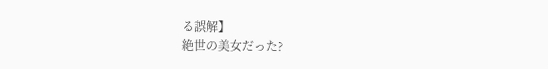る誤解】
絶世の美女だった?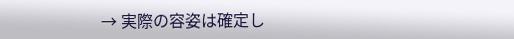→ 実際の容姿は確定し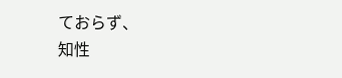ておらず、
知性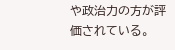や政治力の方が評価されている。